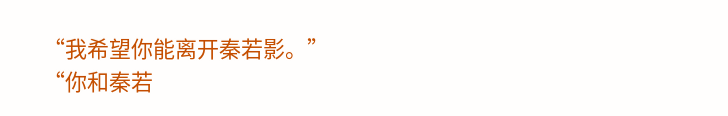“我希望你能离开秦若影。”
“你和秦若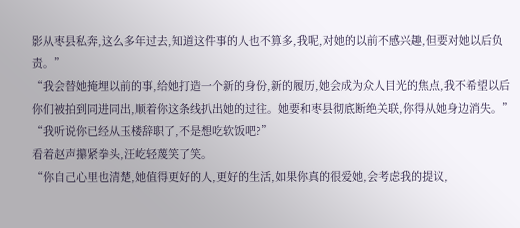影从枣县私奔,这么多年过去,知道这件事的人也不算多,我呢,对她的以前不感兴趣,但要对她以后负责。”
“我会替她掩埋以前的事,给她打造一个新的身份,新的履历,她会成为众人目光的焦点,我不希望以后你们被拍到同进同出,顺着你这条线扒出她的过往。她要和枣县彻底断绝关联,你得从她身边消失。”
“我听说你已经从玉楼辞职了,不是想吃软饭吧?”
看着赵声攥紧拳头,汪屹轻蔑笑了笑。
“你自己心里也清楚,她值得更好的人,更好的生活,如果你真的很爱她,会考虑我的提议,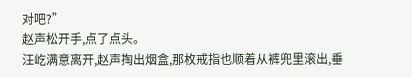对吧?”
赵声松开手,点了点头。
汪屹满意离开,赵声掏出烟盒,那枚戒指也顺着从裤兜里滚出,垂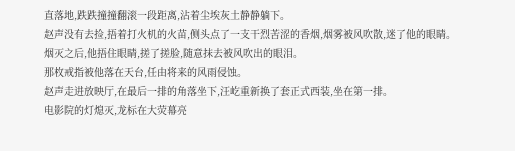直落地,跌跌撞撞翻滚一段距离,沾着尘埃灰土静静躺下。
赵声没有去捡,捂着打火机的火苗,侧头点了一支干烈苦涩的香烟,烟雾被风吹散,迷了他的眼睛。
烟灭之后,他捂住眼睛,搓了搓脸,随意抹去被风吹出的眼泪。
那枚戒指被他落在天台,任由将来的风雨侵蚀。
赵声走进放映厅,在最后一排的角落坐下,汪屹重新换了套正式西装,坐在第一排。
电影院的灯熄灭,龙标在大荧幕亮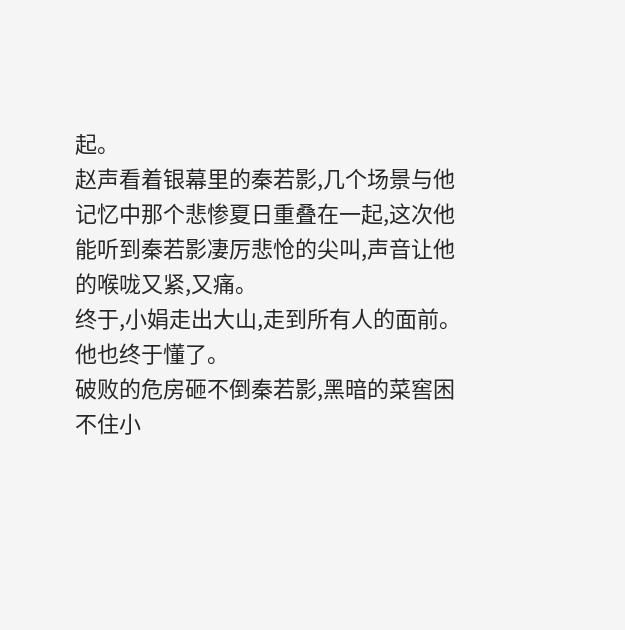起。
赵声看着银幕里的秦若影,几个场景与他记忆中那个悲惨夏日重叠在一起,这次他能听到秦若影凄厉悲怆的尖叫,声音让他的喉咙又紧,又痛。
终于,小娟走出大山,走到所有人的面前。
他也终于懂了。
破败的危房砸不倒秦若影,黑暗的菜窖困不住小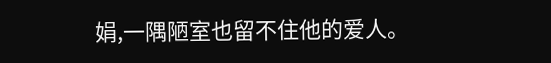娟,一隅陋室也留不住他的爱人。